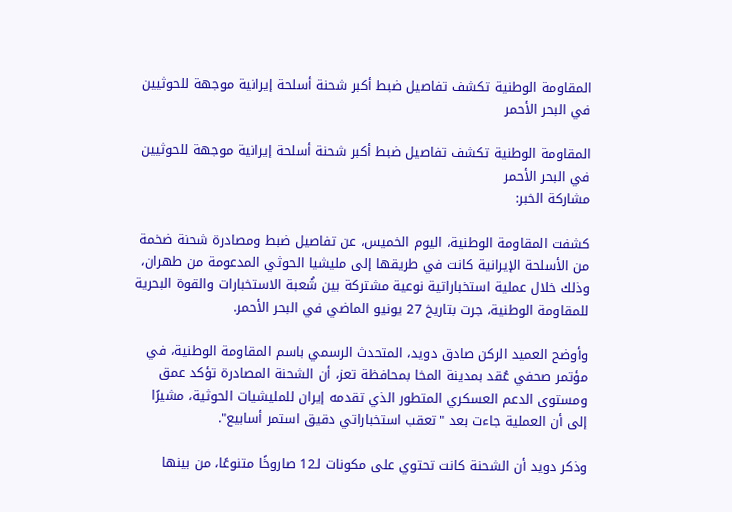المقاومة الوطنية تكشف تفاصيل ضبط أكبر شحنة أسلحة إيرانية موجهة للحوثيين في البحر الأحمر

المقاومة الوطنية تكشف تفاصيل ضبط أكبر شحنة أسلحة إيرانية موجهة للحوثيين في البحر الأحمر
مشاركة الخبر:

كشفت المقاومة الوطنية، اليوم الخميس، عن تفاصيل ضبط ومصادرة شحنة ضخمة من الأسلحة الإيرانية كانت في طريقها إلى مليشيا الحوثي المدعومة من طهران، وذلك خلال عملية استخباراتية نوعية مشتركة بين شُعبة الاستخبارات والقوة البحرية للمقاومة الوطنية، جرت بتاريخ 27 يونيو الماضي في البحر الأحمر.

وأوضح العميد الركن صادق دويد، المتحدث الرسمي باسم المقاومة الوطنية، في مؤتمر صحفي عُقد بمدينة المخا بمحافظة تعز، أن الشحنة المصادرة تؤكد عمق ومستوى الدعم العسكري المتطور الذي تقدمه إيران للمليشيات الحوثية، مشيرًا إلى أن العملية جاءت بعد "تعقب استخباراتي دقيق استمر أسابيع".

وذكر دويد أن الشحنة كانت تحتوي على مكونات لـ12 صاروخًا متنوعًا، من بينها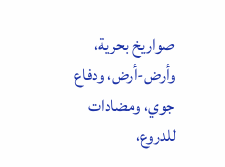صواريخ بحرية، وأرض-أرض، ودفاع جوي، ومضادات للدروع،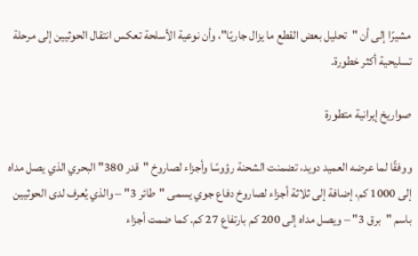مشيرًا إلى أن "تحليل بعض القطع ما يزال جاريًا"، وأن نوعية الأسلحة تعكس انتقال الحوثيين إلى مرحلة تسليحية أكثر خطورة.

صواريخ إيرانية متطورة

ووفقًا لما عرضه العميد دويد، تضمنت الشحنة رؤوسًا وأجزاء لصاروخ "قدر 380" البحري الذي يصل مداه إلى 1000 كم، إضافة إلى ثلاثة أجزاء لصاروخ دفاع جوي يسمى "طائر 3" – والذي يُعرف لدى الحوثيين باسم "برق 3" – ويصل مداه إلى 200 كم بارتفاع 27 كم. كما ضمت أجزاء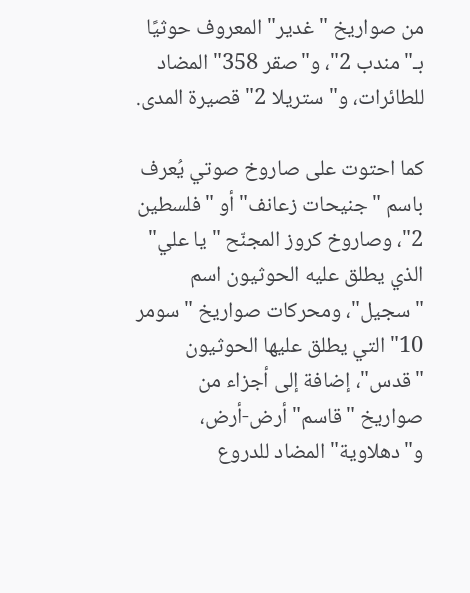من صواريخ "غدير" المعروف حوثيًا بـ"مندب 2"، و"صقر 358" المضاد للطائرات، و"ستريلا 2" قصيرة المدى.

كما احتوت على صاروخ صوتي يُعرف باسم "جنيحات زعانف" أو "فلسطين 2"، وصاروخ كروز المجنّح "يا علي" الذي يطلق عليه الحوثيون اسم "سجيل"، ومحركات صواريخ "سومر 10" التي يطلق عليها الحوثيون "قدس"، إضافة إلى أجزاء من صواريخ "قاسم" أرض-أرض، و"دهلاوية" المضاد للدروع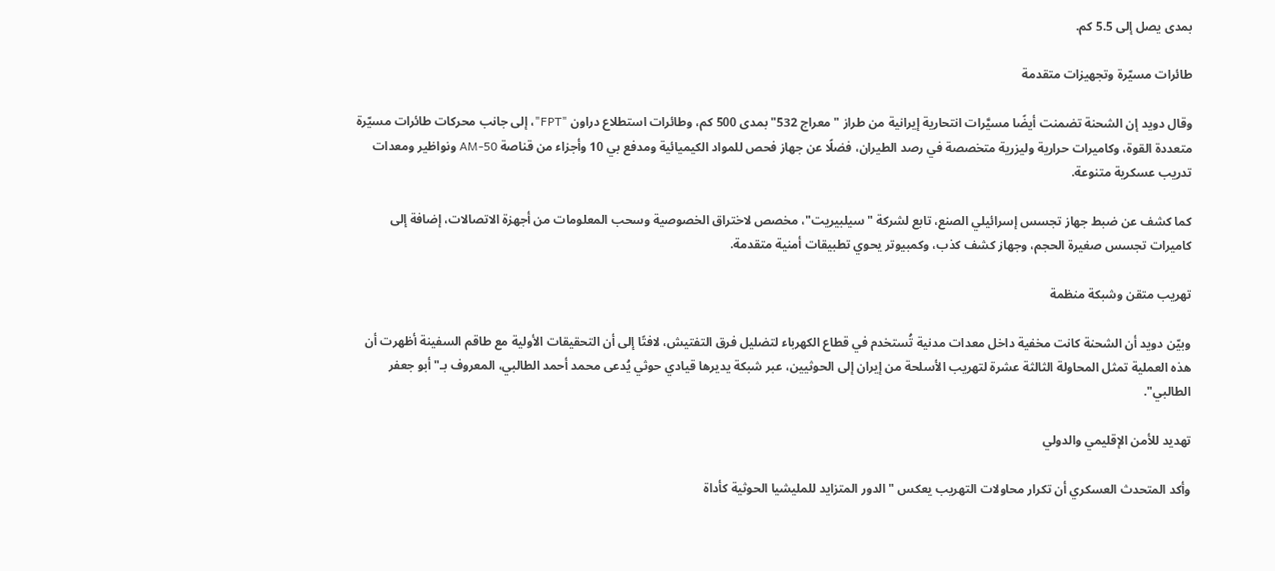بمدى يصل إلى 5.5 كم.

طائرات مسيّرة وتجهيزات متقدمة

وقال دويد إن الشحنة تضمنت أيضًا مسيَّرات انتحارية إيرانية من طراز "معراج 532" بمدى 500 كم، وطائرات استطلاع دراون "FPT"، إلى جانب محركات طائرات مسيّرة متعددة القوة، وكاميرات حرارية وليزرية متخصصة في رصد الطيران، فضلًا عن جهاز فحص للمواد الكيميائية ومدفع بي 10 وأجزاء من قناصة AM-50 ونواظير ومعدات تدريب عسكرية متنوعة.

كما كشف عن ضبط جهاز تجسس إسرائيلي الصنع، تابع لشركة "سيلبيريت"، مخصص لاختراق الخصوصية وسحب المعلومات من أجهزة الاتصالات، إضافة إلى كاميرات تجسس صغيرة الحجم، وجهاز كشف كذب، وكمبيوتر يحوي تطبيقات أمنية متقدمة.

تهريب متقن وشبكة منظمة

وبيّن دويد أن الشحنة كانت مخفية داخل معدات مدنية تُستخدم في قطاع الكهرباء لتضليل فرق التفتيش، لافتًا إلى أن التحقيقات الأولية مع طاقم السفينة أظهرت أن هذه العملية تمثل المحاولة الثالثة عشرة لتهريب الأسلحة من إيران إلى الحوثيين، عبر شبكة يديرها قيادي حوثي يُدعى محمد أحمد الطالبي، المعروف بـ"أبو جعفر الطالبي".

تهديد للأمن الإقليمي والدولي

وأكد المتحدث العسكري أن تكرار محاولات التهريب يعكس "الدور المتزايد للمليشيا الحوثية كأداة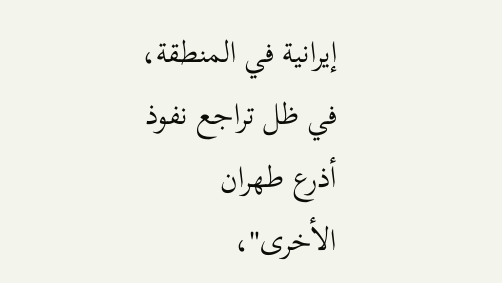إيرانية في المنطقة، في ظل تراجع نفوذ أذرع طهران الأخرى"،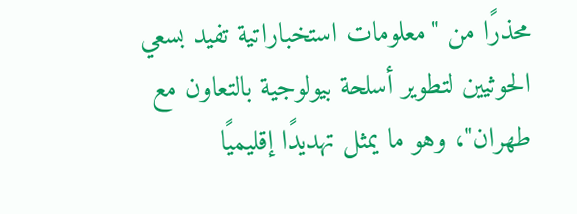محذرًا من "معلومات استخباراتية تفيد بسعي الحوثيين لتطوير أسلحة بيولوجية بالتعاون مع طهران"، وهو ما يمثل تهديدًا إقليميًا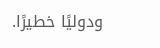ودوليًا خطيرًا.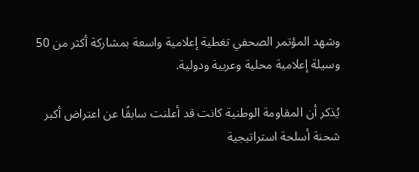وشهد المؤتمر الصحفي تغطية إعلامية واسعة بمشاركة أكثر من 50 وسيلة إعلامية محلية وعربية ودولية.

يُذكر أن المقاومة الوطنية كانت قد أعلنت سابقًا عن اعتراض أكبر شحنة أسلحة استراتيجية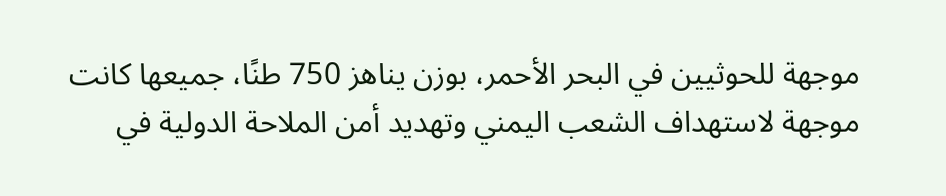موجهة للحوثيين في البحر الأحمر، بوزن يناهز 750 طنًا، جميعها كانت موجهة لاستهداف الشعب اليمني وتهديد أمن الملاحة الدولية في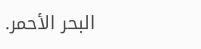البحر الأحمر.